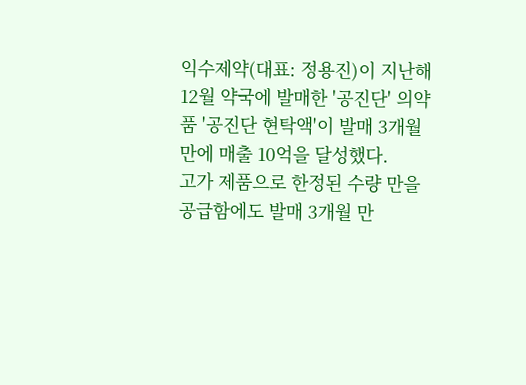익수제약(대표: 정용진)이 지난해 12월 약국에 발매한 '공진단' 의약품 '공진단 현탁액'이 발매 3개월 만에 매출 10억을 달성했다.
고가 제품으로 한정된 수량 만을 공급함에도 발매 3개월 만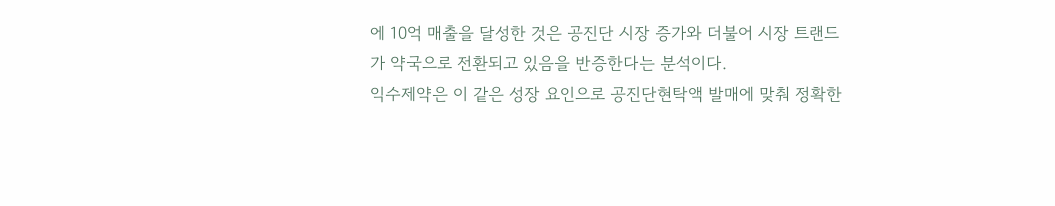에 10억 매출을 달성한 것은 공진단 시장 증가와 더불어 시장 트랜드가 약국으로 전환되고 있음을 반증한다는 분석이다.
익수제약은 이 같은 성장 요인으로 공진단현탁액 발매에 맞춰 정확한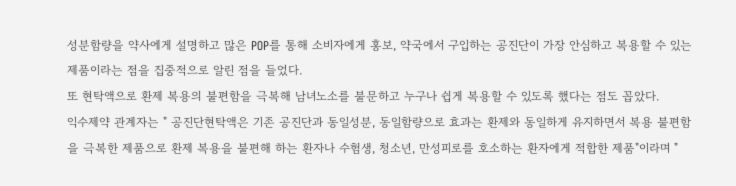성분함량을 약사에게 설명하고 많은 POP를 통해 소비자에게 홍보, 약국에서 구입하는 공진단이 가장 안심하고 복용할 수 있는 제품이라는 점을 집중적으로 알린 점을 들었다.
또 현탁액으로 환제 복용의 불편함을 극복해 남녀노소를 불문하고 누구나 쉽게 복용할 수 있도록 했다는 점도 꼽았다.
익수제약 관계자는 " 공진단현탁액은 기존 공진단과 동일성분, 동일함량으로 효과는 환제와 동일하게 유지하면서 복용 불편함을 극복한 제품으로 환제 복용을 불편해 하는 환자나 수험생, 청소년, 만성피로를 호소하는 환자에게 적합한 제품"이라며 "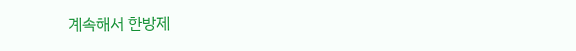계속해서 한방제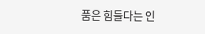품은 힘들다는 인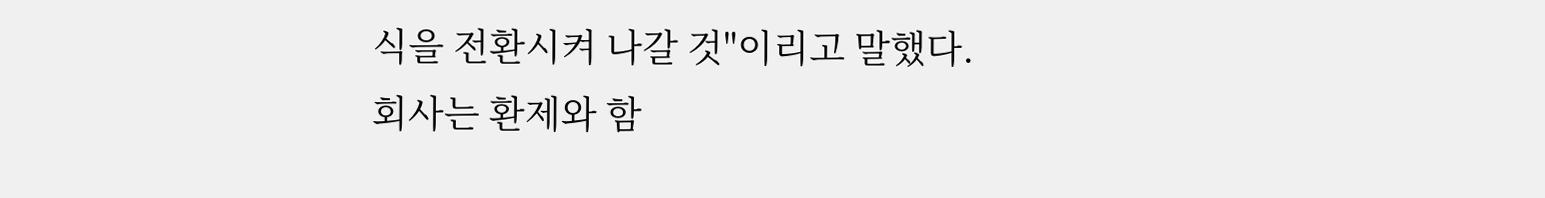식을 전환시켜 나갈 것"이리고 말했다.
회사는 환제와 함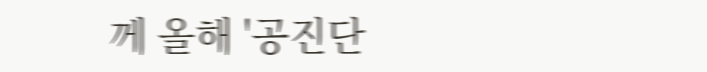께 올해 '공진단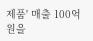제품' 매출 100억원을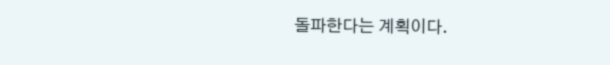돌파한다는 계획이다.